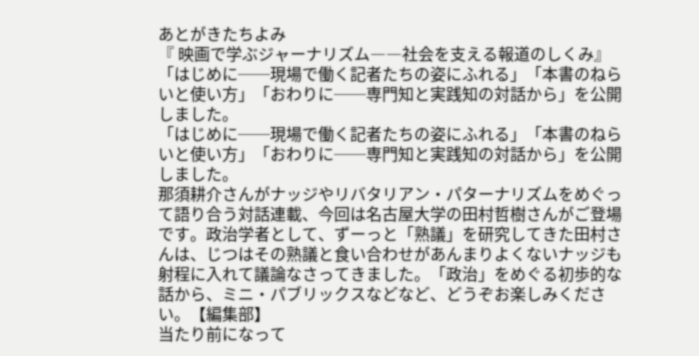あとがきたちよみ
『 映画で学ぶジャーナリズム――社会を支える報道のしくみ』
「はじめに──現場で働く記者たちの姿にふれる」「本書のねらいと使い方」「おわりに──専門知と実践知の対話から」を公開しました。
「はじめに──現場で働く記者たちの姿にふれる」「本書のねらいと使い方」「おわりに──専門知と実践知の対話から」を公開しました。
那須耕介さんがナッジやリバタリアン・パターナリズムをめぐって語り合う対話連載、今回は名古屋大学の田村哲樹さんがご登場です。政治学者として、ずーっと「熟議」を研究してきた田村さんは、じつはその熟議と食い合わせがあんまりよくないナッジも射程に入れて議論なさってきました。「政治」をめぐる初歩的な話から、ミニ・パブリックスなどなど、どうぞお楽しみください。【編集部】
当たり前になって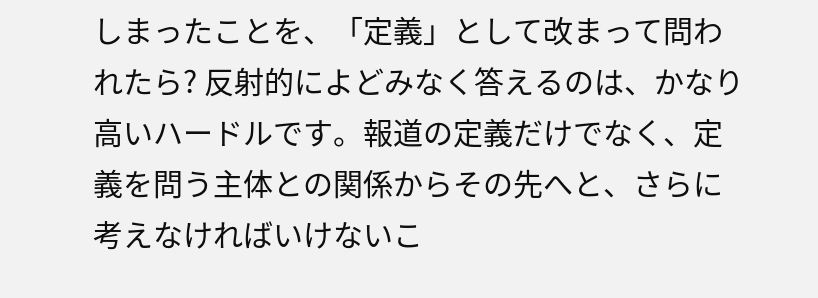しまったことを、「定義」として改まって問われたら? 反射的によどみなく答えるのは、かなり高いハードルです。報道の定義だけでなく、定義を問う主体との関係からその先へと、さらに考えなければいけないこ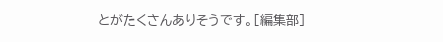とがたくさんありそうです。[編集部]